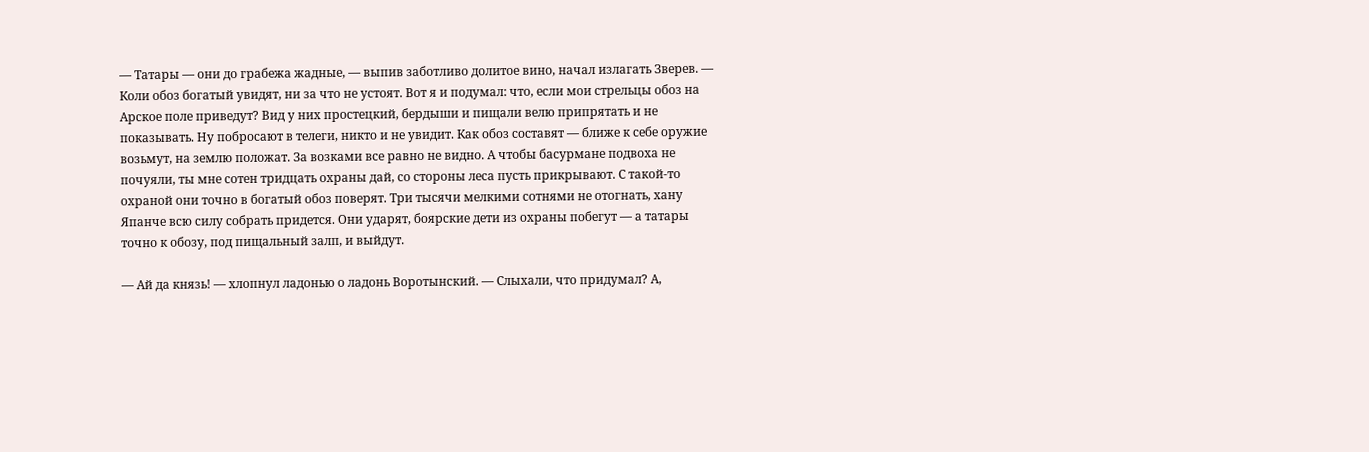— Татары — они до грабежа жадные, — выпив заботливо долитое вино, начал излагать Зверев. — Коли обоз богатый увидят, ни за что не устоят. Вот я и подумал: что, если мои стрельцы обоз на Арское поле приведут? Вид у них простецкий, бердыши и пищали велю припрятать и не показывать. Ну побросают в телеги, никто и не увидит. Как обоз составят — ближе к себе оружие возьмут, на землю положат. За возками все равно не видно. А чтобы басурмане подвоха не почуяли, ты мне сотен тридцать охраны дай, со стороны леса пусть прикрывают. С такой-то охраной они точно в богатый обоз поверят. Три тысячи мелкими сотнями не отогнать, хану Япанче всю силу собрать придется. Они ударят, боярские дети из охраны побегут — а татары точно к обозу, под пищальный залп, и выйдут.

— Ай да князь! — хлопнул ладонью о ладонь Воротынский. — Слыхали, что придумал? А,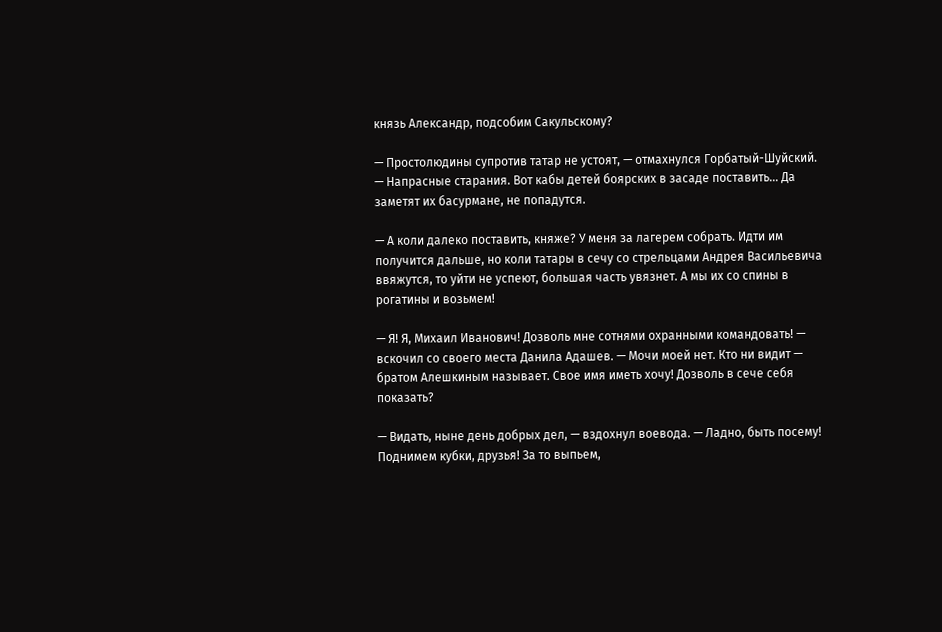князь Александр, подсобим Сакульскому?

— Простолюдины супротив татар не устоят, — отмахнулся Горбатый-Шуйский. — Напрасные старания. Вот кабы детей боярских в засаде поставить… Да заметят их басурмане, не попадутся.

— А коли далеко поставить, княже? У меня за лагерем собрать. Идти им получится дальше, но коли татары в сечу со стрельцами Андрея Васильевича ввяжутся, то уйти не успеют, большая часть увязнет. А мы их со спины в рогатины и возьмем!

— Я! Я, Михаил Иванович! Дозволь мне сотнями охранными командовать! — вскочил со своего места Данила Адашев. — Мочи моей нет. Кто ни видит — братом Алешкиным называет. Свое имя иметь хочу! Дозволь в сече себя показать?

— Видать, ныне день добрых дел, — вздохнул воевода. — Ладно, быть посему! Поднимем кубки, друзья! За то выпьем,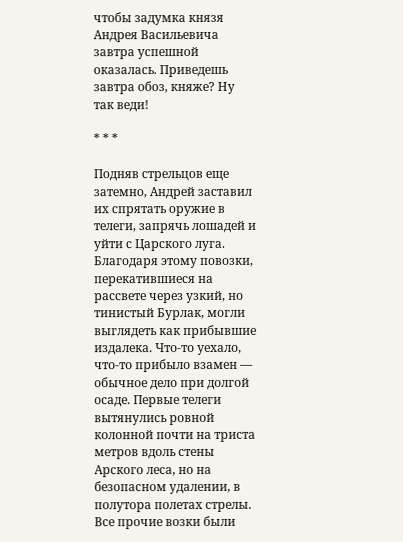чтобы задумка князя Андрея Васильевича завтра успешной оказалась. Приведешь завтра обоз, княже? Ну так веди!

* * *

Подняв стрельцов еще затемно, Андрей заставил их спрятать оружие в телеги, запрячь лошадей и уйти с Царского луга. Благодаря этому повозки, перекатившиеся на рассвете через узкий, но тинистый Бурлак, могли выглядеть как прибывшие издалека. Что-то уехало, что-то прибыло взамен — обычное дело при долгой осаде. Первые телеги вытянулись ровной колонной почти на триста метров вдоль стены Арского леса, но на безопасном удалении, в полутора полетах стрелы. Все прочие возки были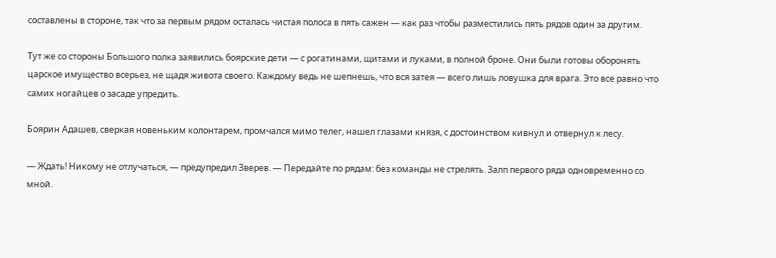составлены в стороне, так что за первым рядом осталась чистая полоса в пять сажен — как раз чтобы разместились пять рядов один за другим.

Тут же со стороны Большого полка заявились боярские дети — с рогатинами, щитами и луками, в полной броне. Они были готовы оборонять царское имущество всерьез, не щадя живота своего. Каждому ведь не шепнешь, что вся затея — всего лишь ловушка для врага. Это все равно что самих ногайцев о засаде упредить.

Боярин Адашев, сверкая новеньким колонтарем, промчался мимо телег, нашел глазами князя, с достоинством кивнул и отвернул к лесу.

— Ждать! Никому не отлучаться, — предупредил Зверев. — Передайте по рядам: без команды не стрелять. Залп первого ряда одновременно со мной.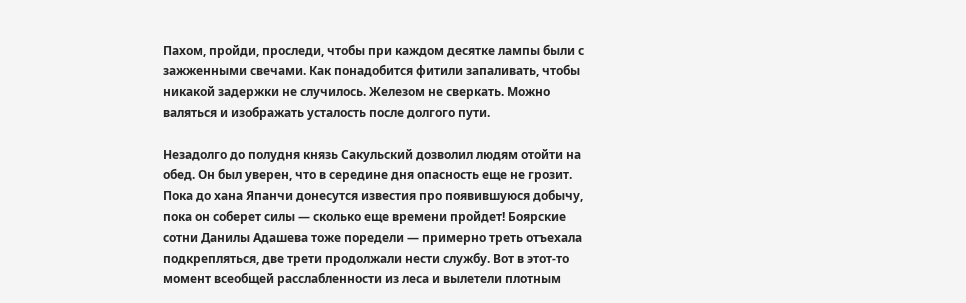Пахом, пройди, проследи, чтобы при каждом десятке лампы были с зажженными свечами. Как понадобится фитили запаливать, чтобы никакой задержки не случилось. Железом не сверкать. Можно валяться и изображать усталость после долгого пути.

Незадолго до полудня князь Сакульский дозволил людям отойти на обед. Он был уверен, что в середине дня опасность еще не грозит. Пока до хана Япанчи донесутся известия про появившуюся добычу, пока он соберет силы — сколько еще времени пройдет! Боярские сотни Данилы Адашева тоже поредели — примерно треть отъехала подкрепляться, две трети продолжали нести службу. Вот в этот-то момент всеобщей расслабленности из леса и вылетели плотным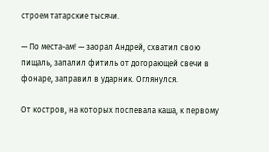строем татарские тысячи.

— По места-ам! — заорал Андрей, схватил свою пищаль, запалил фитиль от догорающей свечи в фонаре, заправил в ударник. Оглянулся.

От костров, на которых поспевала каша, к первому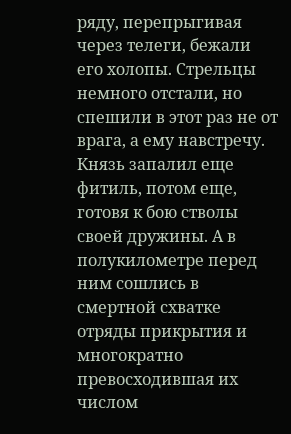ряду, перепрыгивая через телеги, бежали его холопы. Стрельцы немного отстали, но спешили в этот раз не от врага, а ему навстречу. Князь запалил еще фитиль, потом еще, готовя к бою стволы своей дружины. А в полукилометре перед ним сошлись в смертной схватке отряды прикрытия и многократно превосходившая их числом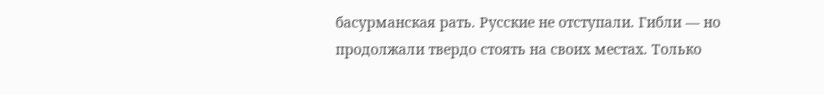басурманская рать. Русские не отступали. Гибли — но продолжали твердо стоять на своих местах. Только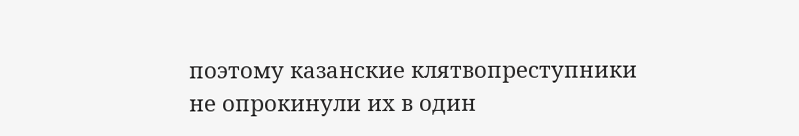поэтому казанские клятвопреступники не опрокинули их в один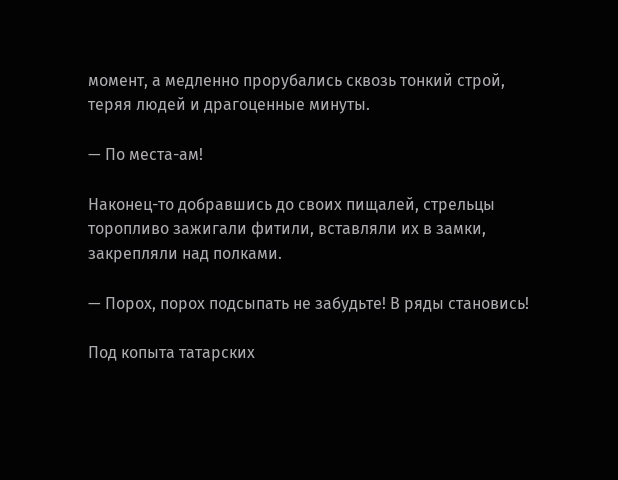момент, а медленно прорубались сквозь тонкий строй, теряя людей и драгоценные минуты.

— По места-ам!

Наконец-то добравшись до своих пищалей, стрельцы торопливо зажигали фитили, вставляли их в замки, закрепляли над полками.

— Порох, порох подсыпать не забудьте! В ряды становись!

Под копыта татарских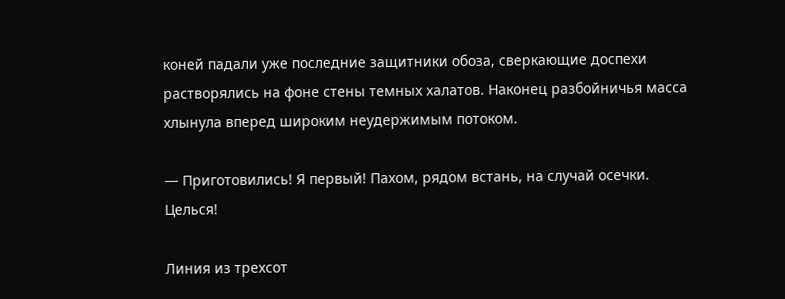коней падали уже последние защитники обоза, сверкающие доспехи растворялись на фоне стены темных халатов. Наконец разбойничья масса хлынула вперед широким неудержимым потоком.

— Приготовились! Я первый! Пахом, рядом встань, на случай осечки. Целься!

Линия из трехсот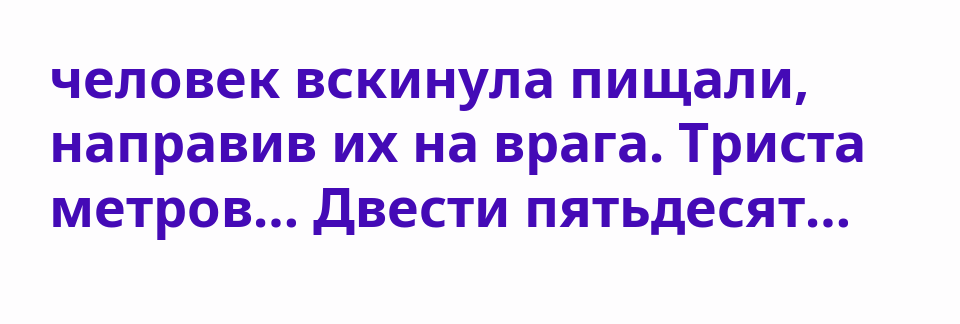человек вскинула пищали, направив их на врага. Триста метров… Двести пятьдесят…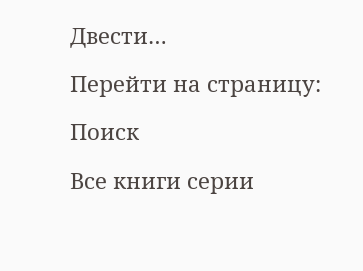Двести…

Перейти на страницу:

Поиск

Все книги серии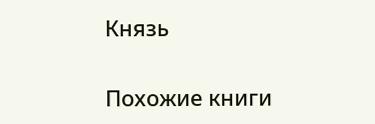Князь

Похожие книги